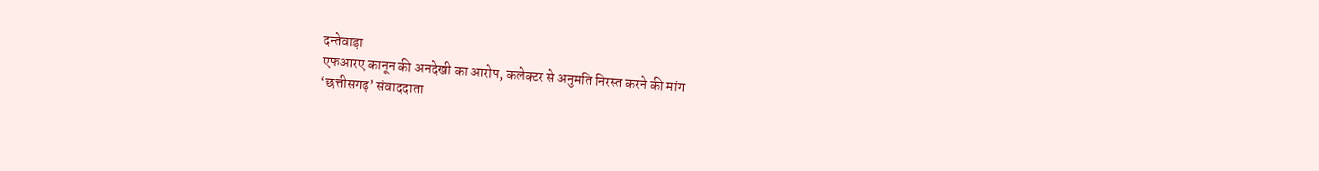दन्तेवाड़ा
एफआरए कानून की अनदेखी का आरोप, कलेक्टर से अनुमति निरस्त करने की मांग
‘छत्तीसगढ़’ संवाददाता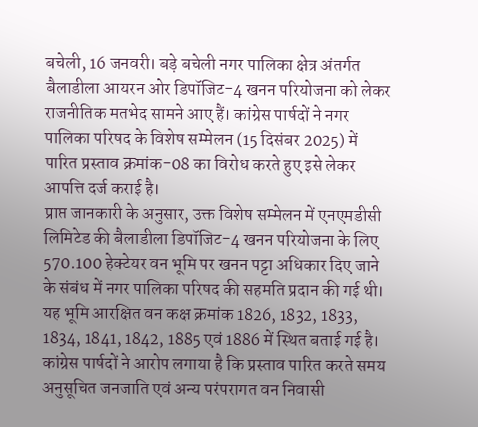बचेली, 16 जनवरी। बड़े बचेली नगर पालिका क्षेत्र अंतर्गत बैलाडीला आयरन ओर डिपॉजिट-4 खनन परियोजना को लेकर राजनीतिक मतभेद सामने आए हैं। कांग्रेस पार्षदों ने नगर पालिका परिषद के विशेष सम्मेलन (15 दिसंबर 2025) में पारित प्रस्ताव क्रमांक-08 का विरोध करते हुए इसे लेकर आपत्ति दर्ज कराई है।
प्राप्त जानकारी के अनुसार, उक्त विशेष सम्मेलन में एनएमडीसी लिमिटेड की बैलाडीला डिपॉजिट-4 खनन परियोजना के लिए 570.100 हेक्टेयर वन भूमि पर खनन पट्टा अधिकार दिए जाने के संबंध में नगर पालिका परिषद की सहमति प्रदान की गई थी। यह भूमि आरक्षित वन कक्ष क्रमांक 1826, 1832, 1833, 1834, 1841, 1842, 1885 एवं 1886 में स्थित बताई गई है।
कांग्रेस पार्षदों ने आरोप लगाया है कि प्रस्ताव पारित करते समय अनुसूचित जनजाति एवं अन्य परंपरागत वन निवासी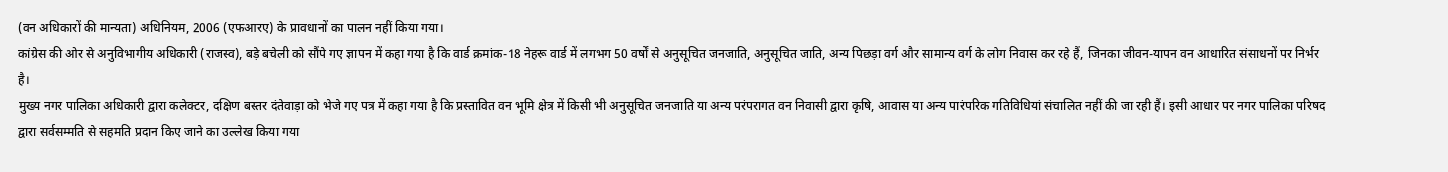(वन अधिकारों की मान्यता) अधिनियम, 2006 (एफआरए) के प्रावधानों का पालन नहीं किया गया।
कांग्रेस की ओर से अनुविभागीय अधिकारी (राजस्व), बड़े बचेली को सौंपे गए ज्ञापन में कहा गया है कि वार्ड क्रमांक-18 नेहरू वार्ड में लगभग 50 वर्षों से अनुसूचित जनजाति, अनुसूचित जाति, अन्य पिछड़ा वर्ग और सामान्य वर्ग के लोग निवास कर रहे हैं, जिनका जीवन-यापन वन आधारित संसाधनों पर निर्भर है।
मुख्य नगर पालिका अधिकारी द्वारा कलेक्टर, दक्षिण बस्तर दंतेवाड़ा को भेजे गए पत्र में कहा गया है कि प्रस्तावित वन भूमि क्षेत्र में किसी भी अनुसूचित जनजाति या अन्य परंपरागत वन निवासी द्वारा कृषि, आवास या अन्य पारंपरिक गतिविधियां संचालित नहीं की जा रही हैं। इसी आधार पर नगर पालिका परिषद द्वारा सर्वसम्मति से सहमति प्रदान किए जाने का उल्लेख किया गया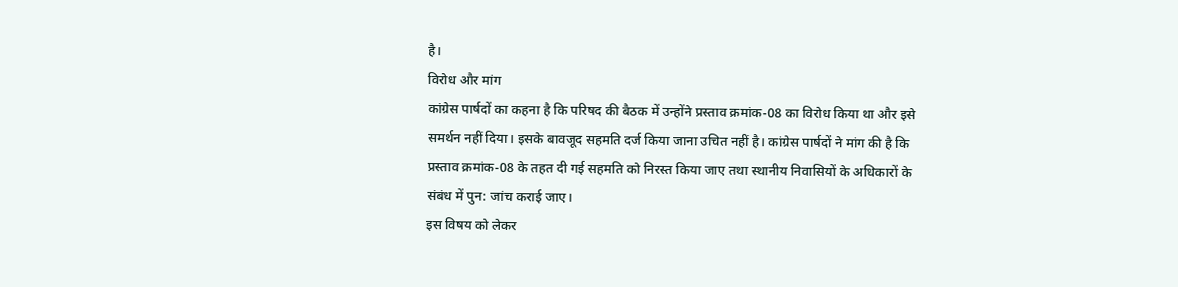है।
विरोध और मांग
कांग्रेस पार्षदों का कहना है कि परिषद की बैठक में उन्होंने प्रस्ताव क्रमांक-08 का विरोध किया था और इसे समर्थन नहीं दिया। इसके बावजूद सहमति दर्ज किया जाना उचित नहीं है। कांग्रेस पार्षदों ने मांग की है कि प्रस्ताव क्रमांक-08 के तहत दी गई सहमति को निरस्त किया जाए तथा स्थानीय निवासियों के अधिकारों के संबंध में पुन: जांच कराई जाए।
इस विषय को लेकर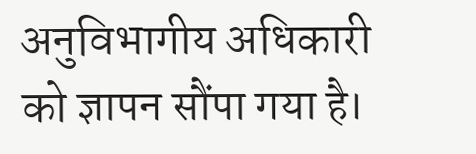अनुविभागीय अधिकारी को ज्ञापन सौंपा गया है।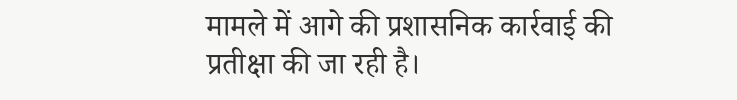मामले में आगे की प्रशासनिक कार्रवाई की प्रतीक्षा की जा रही है।